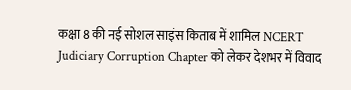कक्षा 8 की नई सोशल साइंस किताब में शामिल NCERT Judiciary Corruption Chapter को लेकर देशभर में विवाद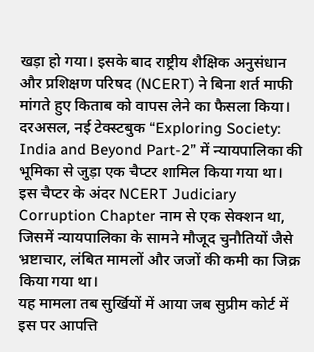खड़ा हो गया। इसके बाद राष्ट्रीय शैक्षिक अनुसंधान और प्रशिक्षण परिषद (NCERT) ने बिना शर्त माफी मांगते हुए किताब को वापस लेने का फैसला किया।
दरअसल, नई टेक्स्टबुक “Exploring Society: India and Beyond Part-2” में न्यायपालिका की भूमिका से जुड़ा एक चैप्टर शामिल किया गया था। इस चैप्टर के अंदर NCERT Judiciary Corruption Chapter नाम से एक सेक्शन था, जिसमें न्यायपालिका के सामने मौजूद चुनौतियों जैसे भ्रष्टाचार, लंबित मामलों और जजों की कमी का जिक्र किया गया था।
यह मामला तब सुर्खियों में आया जब सुप्रीम कोर्ट में इस पर आपत्ति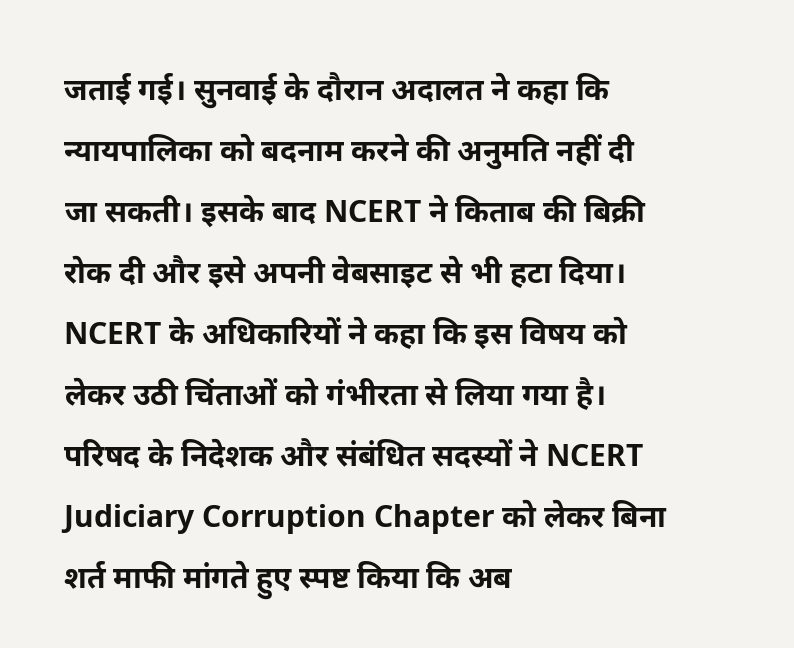जताई गई। सुनवाई के दौरान अदालत ने कहा कि न्यायपालिका को बदनाम करने की अनुमति नहीं दी जा सकती। इसके बाद NCERT ने किताब की बिक्री रोक दी और इसे अपनी वेबसाइट से भी हटा दिया।
NCERT के अधिकारियों ने कहा कि इस विषय को लेकर उठी चिंताओं को गंभीरता से लिया गया है। परिषद के निदेशक और संबंधित सदस्यों ने NCERT Judiciary Corruption Chapter को लेकर बिना शर्त माफी मांगते हुए स्पष्ट किया कि अब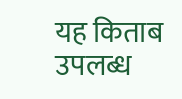यह किताब उपलब्ध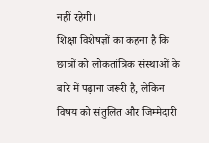नहीं रहेगी।
शिक्षा विशेषज्ञों का कहना है कि छात्रों को लोकतांत्रिक संस्थाओं के बारे में पढ़ाना जरूरी है, लेकिन विषय को संतुलित और जिम्मेदारी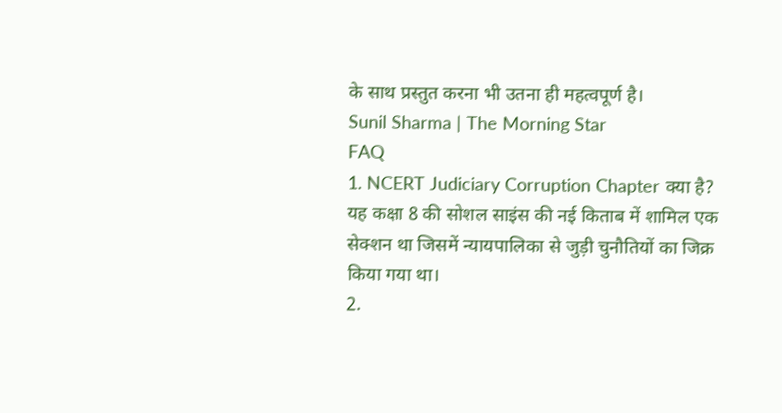के साथ प्रस्तुत करना भी उतना ही महत्वपूर्ण है।
Sunil Sharma | The Morning Star
FAQ
1. NCERT Judiciary Corruption Chapter क्या है?
यह कक्षा 8 की सोशल साइंस की नई किताब में शामिल एक सेक्शन था जिसमें न्यायपालिका से जुड़ी चुनौतियों का जिक्र किया गया था।
2.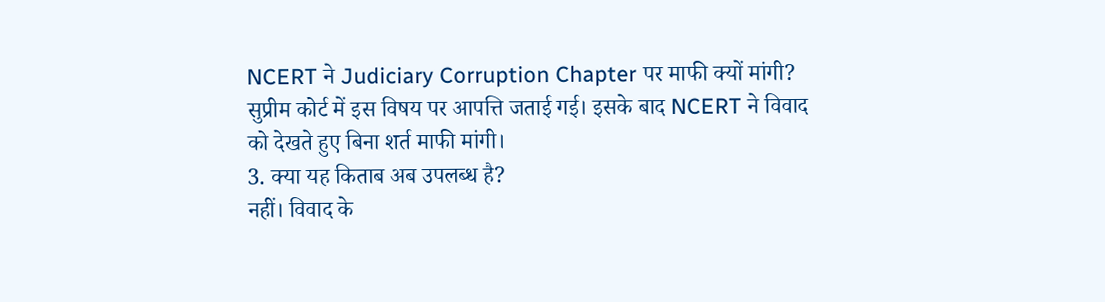NCERT ने Judiciary Corruption Chapter पर माफी क्यों मांगी?
सुप्रीम कोर्ट में इस विषय पर आपत्ति जताई गई। इसके बाद NCERT ने विवाद को देखते हुए बिना शर्त माफी मांगी।
3. क्या यह किताब अब उपलब्ध है?
नहीं। विवाद के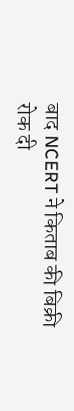बाद NCERT ने किताब की बिक्री रोक दी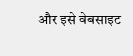और इसे वेबसाइट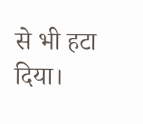से भी हटा दिया।